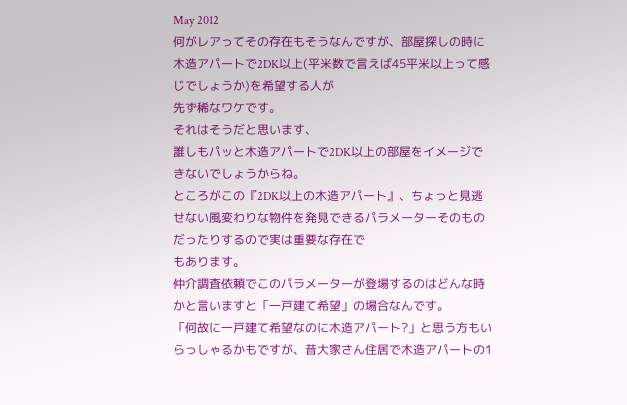May 2012
何がレアってその存在もそうなんですが、部屋探しの時に木造アパートで2DK以上(平米数で言えば45平米以上って感じでしょうか)を希望する人が
先ず稀なワケです。
それはそうだと思います、
誰しもパッと木造アパートで2DK以上の部屋をイメージできないでしょうからね。
ところがこの『2DK以上の木造アパート』、ちょっと見逃せない風変わりな物件を発見できるパラメーターそのものだったりするので実は重要な存在で
もあります。
仲介調査依頼でこのパラメーターが登場するのはどんな時かと言いますと「一戸建て希望」の場合なんです。
「何故に一戸建て希望なのに木造アパート?」と思う方もいらっしゃるかもですが、昔大家さん住居で木造アパートの1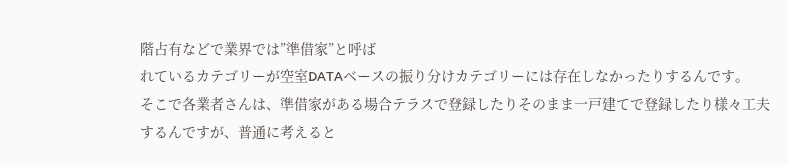階占有などで業界では”準借家”と呼ば
れているカテゴリーが空室DATAベースの振り分けカテゴリーには存在しなかったりするんです。
そこで各業者さんは、準借家がある場合テラスで登録したりそのまま一戸建てで登録したり様々工夫するんですが、普通に考えると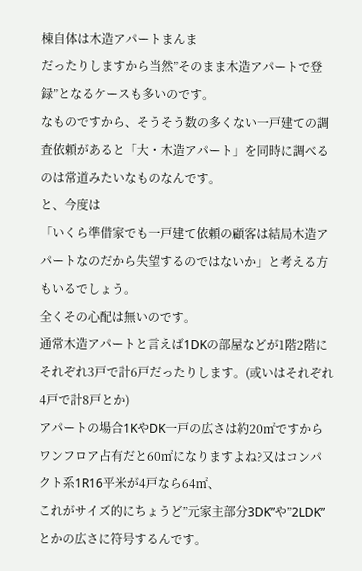棟自体は木造アパートまんま
だったりしますから当然”そのまま木造アパートで登録”となるケースも多いのです。
なものですから、そうそう数の多くない一戸建ての調査依頼があると「大・木造アパート」を同時に調べるのは常道みたいなものなんです。
と、今度は
「いくら準借家でも一戸建て依頼の顧客は結局木造アパートなのだから失望するのではないか」と考える方もいるでしょう。
全くその心配は無いのです。
通常木造アパートと言えば1DKの部屋などが1階2階にそれぞれ3戸で計6戸だったりします。(或いはそれぞれ4戸で計8戸とか)
アパートの場合1KやDK一戸の広さは約20㎡ですからワンフロア占有だと60㎡になりますよね?又はコンパクト系1R16平米が4戸なら64㎡、
これがサイズ的にちょうど”元家主部分3DK”や”2LDK”とかの広さに符号するんです。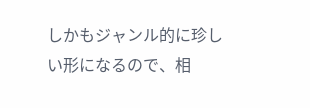しかもジャンル的に珍しい形になるので、相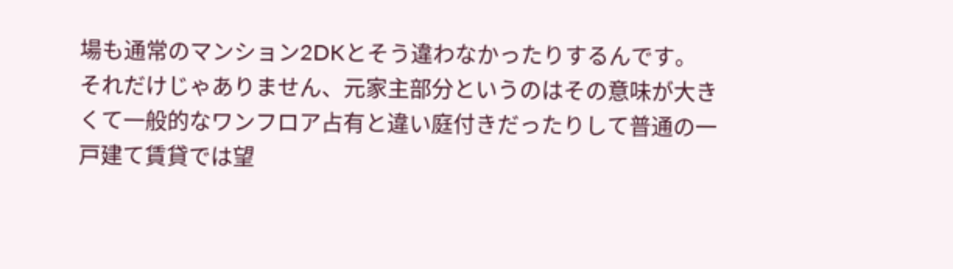場も通常のマンション2DKとそう違わなかったりするんです。
それだけじゃありません、元家主部分というのはその意味が大きくて一般的なワンフロア占有と違い庭付きだったりして普通の一戸建て賃貸では望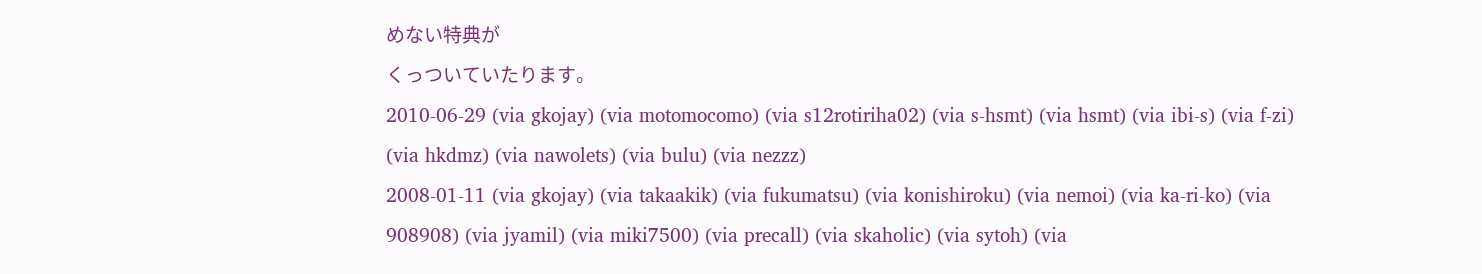めない特典が
くっついていたります。
2010-06-29 (via gkojay) (via motomocomo) (via s12rotiriha02) (via s-hsmt) (via hsmt) (via ibi-s) (via f-zi) (via hkdmz) (via nawolets) (via bulu) (via nezzz)
2008-01-11 (via gkojay) (via takaakik) (via fukumatsu) (via konishiroku) (via nemoi) (via ka-ri-ko) (via 908908) (via jyamil) (via miki7500) (via precall) (via skaholic) (via sytoh) (via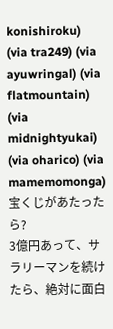konishiroku) (via tra249) (via ayuwringal) (via flatmountain) (via midnightyukai) (via oharico) (via mamemomonga)
宝くじがあたったら?
3億円あって、サラリーマンを続けたら、絶対に面白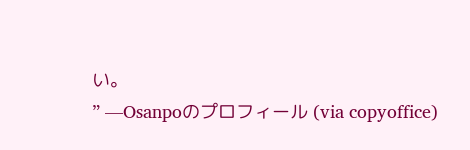い。
” —Osanpoのプロフィール (via copyoffice)